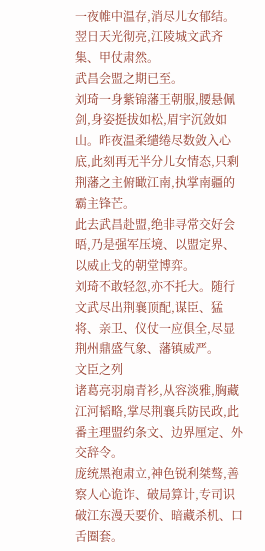一夜帷中温存,消尽儿女郁结。
翌日天光彻亮,江陵城文武齐集、甲仗肃然。
武昌会盟之期已至。
刘琦一身紫锦藩王朝服,腰悬佩剑,身姿挺拔如松,眉宇沉敛如山。昨夜温柔缱绻尽数敛入心底,此刻再无半分儿女情态,只剩荆藩之主俯瞰江南,执掌南疆的霸主锋芒。
此去武昌赴盟,绝非寻常交好会晤,乃是强军压境、以盟定界、以威止戈的朝堂博弈。
刘琦不敢轻忽,亦不托大。随行文武尽出荆襄顶配,谋臣、猛将、亲卫、仪仗一应俱全,尽显荆州鼎盛气象、藩镇威严。
文臣之列
诸葛亮羽扇青衫,从容淡雅,胸藏江河韬略,掌尽荆襄兵防民政,此番主理盟约条文、边界厘定、外交辞令。
庞统黑袍肃立,神色锐利桀骜,善察人心诡诈、破局算计,专司识破江东漫天要价、暗藏杀机、口舌圈套。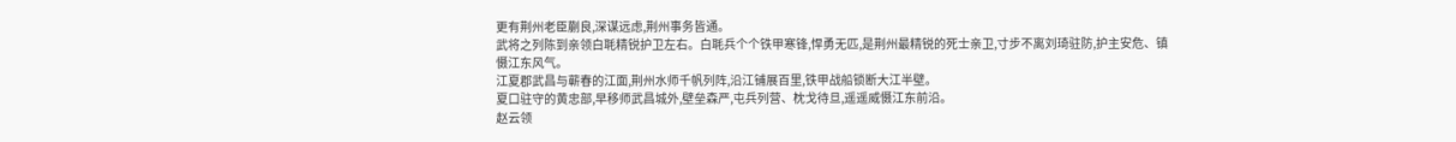更有荆州老臣蒯良,深谋远虑,荆州事务皆通。
武将之列陈到亲领白毦精锐护卫左右。白毦兵个个铁甲寒锋,悍勇无匹,是荆州最精锐的死士亲卫,寸步不离刘琦驻防,护主安危、镇慑江东风气。
江夏郡武昌与蕲春的江面,荆州水师千帆列阵,沿江铺展百里,铁甲战船锁断大江半壁。
夏口驻守的黄忠部,早移师武昌城外,壁垒森严,屯兵列营、枕戈待旦,遥遥威慑江东前沿。
赵云领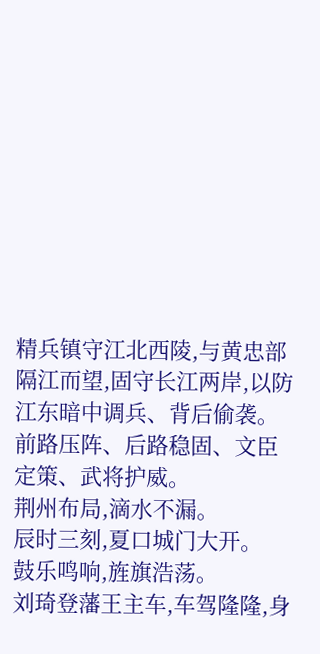精兵镇守江北西陵,与黄忠部隔江而望,固守长江两岸,以防江东暗中调兵、背后偷袭。
前路压阵、后路稳固、文臣定策、武将护威。
荆州布局,滴水不漏。
辰时三刻,夏口城门大开。
鼓乐鸣响,旌旗浩荡。
刘琦登藩王主车,车驾隆隆,身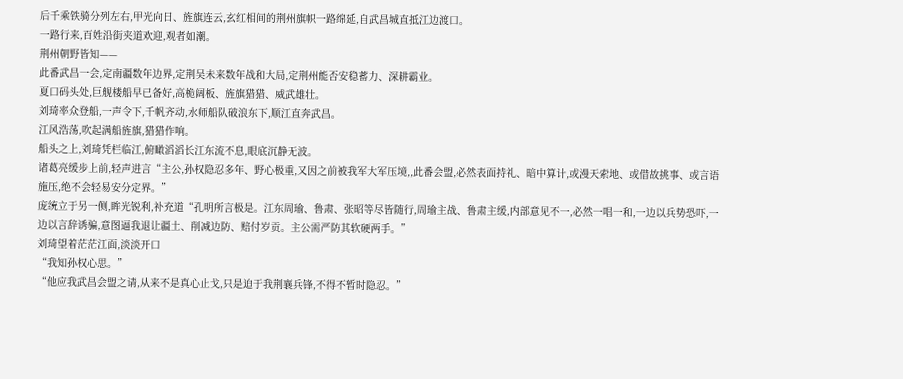后千乘铁骑分列左右,甲光向日、旌旗连云,玄红相间的荆州旗帜一路绵延,自武昌城直抵江边渡口。
一路行来,百姓沿街夹道欢迎,观者如潮。
荆州朝野皆知——
此番武昌一会,定南疆数年边界,定荆吴未来数年战和大局,定荆州能否安稳蓄力、深耕霸业。
夏口码头处,巨舰楼船早已备好,高桅阔板、旌旗猎猎、威武雄壮。
刘琦率众登船,一声令下,千帆齐动,水师船队破浪东下,顺江直奔武昌。
江风浩荡,吹起满船旌旗,猎猎作响。
船头之上,刘琦凭栏临江,俯瞰滔滔长江东流不息,眼底沉静无波。
诸葛亮缓步上前,轻声进言“主公,孙权隐忍多年、野心极重,又因之前被我军大军压境,,此番会盟,必然表面持礼、暗中算计,或漫天索地、或借故挑事、或言语施压,绝不会轻易安分定界。”
庞统立于另一侧,眸光锐利,补充道“孔明所言极是。江东周瑜、鲁肃、张昭等尽皆随行,周瑜主战、鲁肃主缓,内部意见不一,必然一唱一和,一边以兵势恐吓,一边以言辞诱骗,意图逼我退让疆土、削减边防、赔付岁贡。主公需严防其软硬两手。”
刘琦望着茫茫江面,淡淡开口
“我知孙权心思。”
“他应我武昌会盟之请,从来不是真心止戈,只是迫于我荆襄兵锋,不得不暂时隐忍。”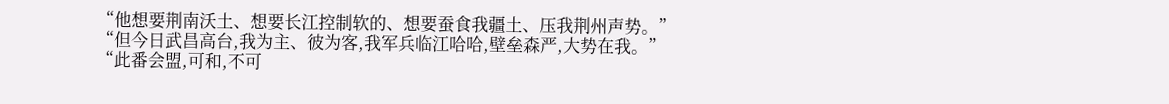“他想要荆南沃土、想要长江控制软的、想要蚕食我疆土、压我荆州声势。”
“但今日武昌高台,我为主、彼为客,我军兵临江哈哈,壁垒森严,大势在我。”
“此番会盟,可和,不可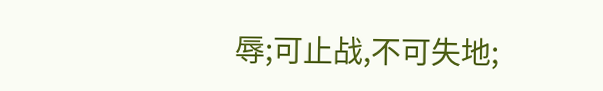辱;可止战,不可失地;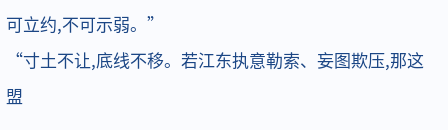可立约,不可示弱。”
“寸土不让,底线不移。若江东执意勒索、妄图欺压,那这盟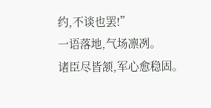约,不谈也罢!”
一语落地,气场凛冽。
诸臣尽皆颔,军心愈稳固。